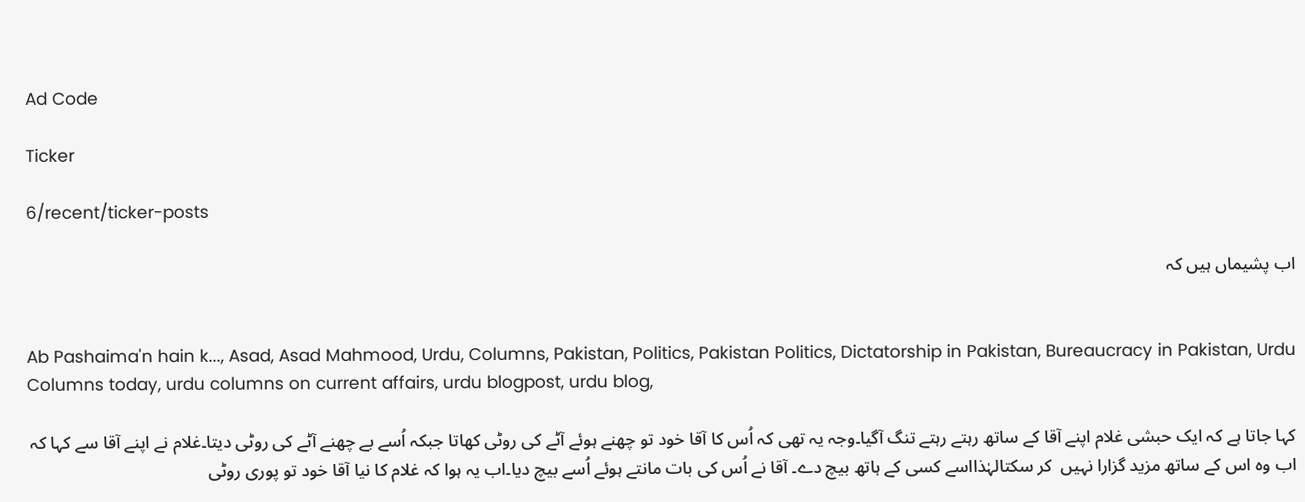Ad Code

Ticker

6/recent/ticker-posts

اب پشیماں ہیں کہ


Ab Pashaima'n hain k..., Asad, Asad Mahmood, Urdu, Columns, Pakistan, Politics, Pakistan Politics, Dictatorship in Pakistan, Bureaucracy in Pakistan, Urdu Columns today, urdu columns on current affairs, urdu blogpost, urdu blog,

کہا جاتا ہے کہ ایک حبشی غلام اپنے آقا کے ساتھ رہتے رہتے تنگ آگیا۔وجہ یہ تھی کہ اُس کا آقا خود تو چھنے ہوئے آٹے کی روٹی کھاتا جبکہ اُسے بے چھنے آٹے کی روٹی دیتا۔غلام نے اپنے آقا سے کہا کہ اب وہ اس کے ساتھ مزید گزارا نہیں  کر سکتالہٰذااسے کسی کے ہاتھ بیچ دے۔ آقا نے اُس کی بات مانتے ہوئے اُسے بیچ دیا۔اب یہ ہوا کہ غلام کا نیا آقا خود تو پوری روٹی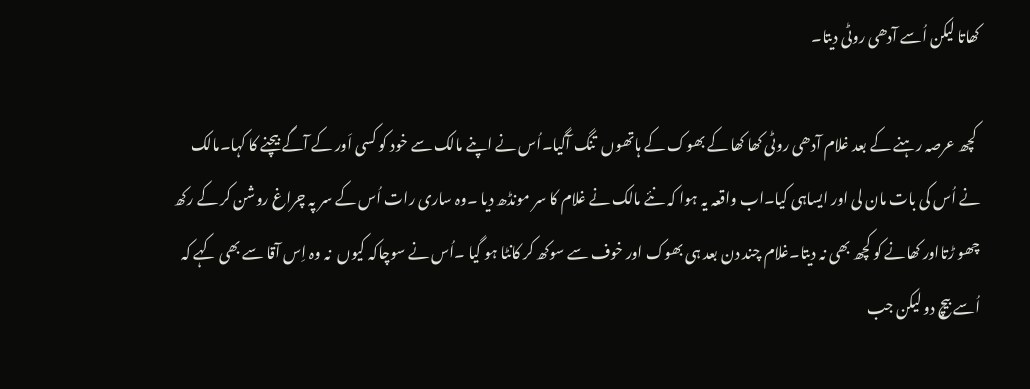کھاتا لیکن اُسے آدھی روٹی دیتا۔

 کچھ عرصہ رہنے کے بعد غلام آدھی روٹی کھا کھا کے بھوک کے ہاتھوں  تنگ آگیا۔اُس نے اپنے مالک سے خود کو کسی اَور کے آگے بیچنے کا کہا۔مالک نے اُس کی بات مان لی اور ایساہی کیا۔اب واقعہ یہ ہوا کہ نئے مالک نے غلام کا سر مونڈھ دیا ۔وہ ساری رات اُس کے سر پہ چراغ روشن کر کے رکھ چھو ڑتااور کھانے کو کچھ بھی نہ دیتا۔غلام چند دن بعد ہی بھوک اور خوف سے سوکھ کر کانٹا ہو گیا ۔اُس نے سوچاکہ کیوں  نہ وہ اِس آقا سے بھی کہے کہ اُسے بیچ دو لیکن جب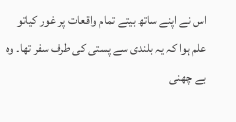اس نے اپنے ساتھ بیتے تمام واقعات پر غور کیاتو علم ہوا کہ یہ بلندی سے پستی کی طرف سفر تھا۔ وہ بے چھنی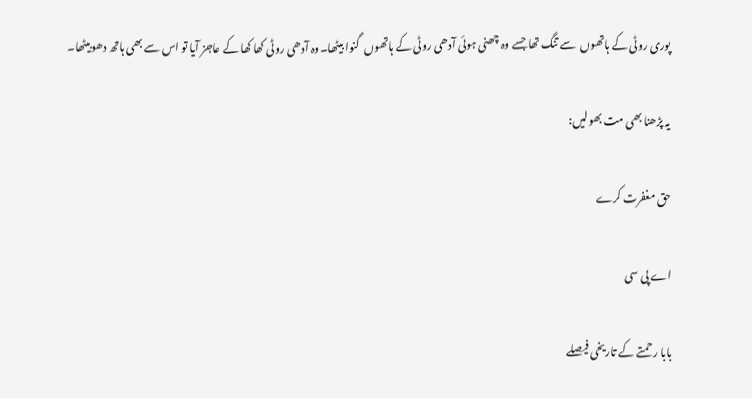پوری روٹی کے ہاتھوں  سے تنگ تھا جسے وہ چھنی ہوئی آدھی روٹی کے ہاتھوں  گنوا بیٹھا۔وہ آدھی روٹی کھا کھا کے عاجز آیا تو اس سے بھی ہاتھ دھوبیٹھا۔

یہ پڑھنا بھی مت بھولیں:

حق مغفرت کرے

اے پی سی

بابا رحمتے کے تاریخی فیصلے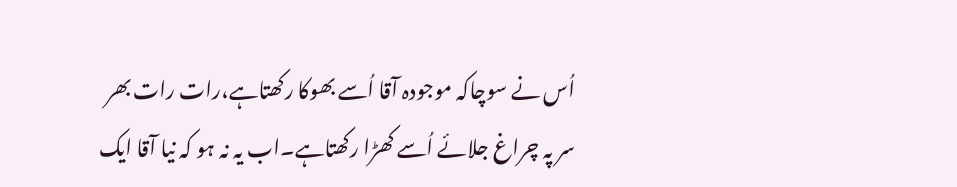اُس نے سوچاکہ موجودہ آقا اُسے بھوکا رکھتاہے،رات رات بھر سر پہ چراغ جلائے اُسے کھڑا رکھتاہے۔اب یہ نہ ہو کہ نیا آقا ایک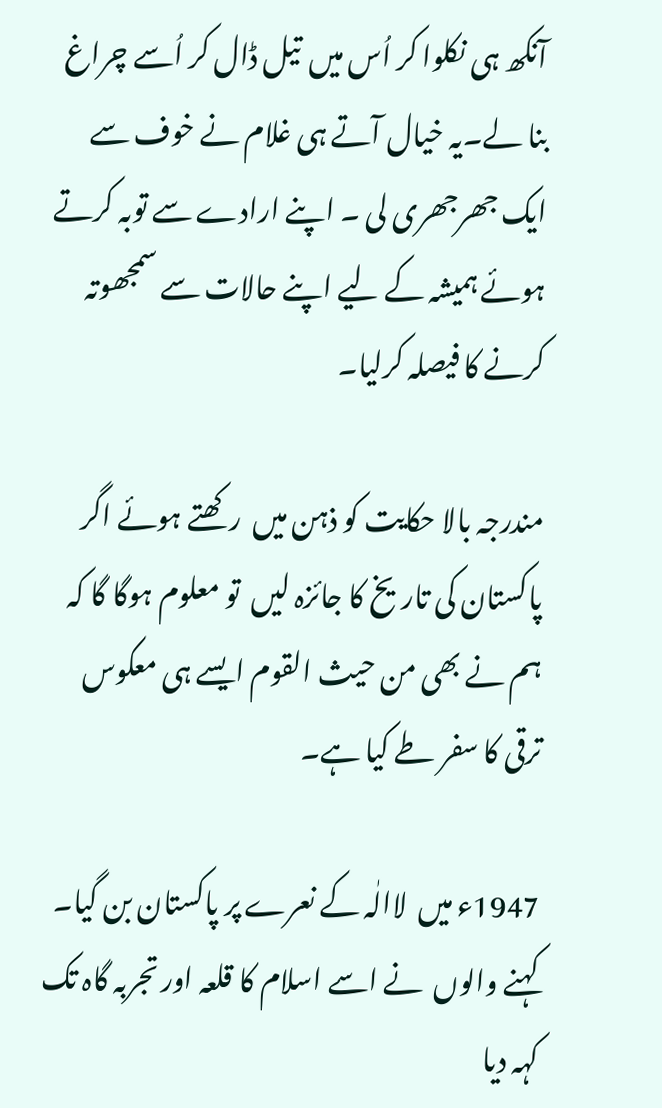آنکھ ہی نکلوا کر اُس میں  تیل ڈال کر اُسے چراغ بنا لے۔یہ خیال آتے ہی غلام نے خوف سے ایک جھرجھری لی ۔ اپنے ارادے سے توبہ کرتے ہوئے ہمیشہ کے لیے اپنے حالات سے سمجھوتہ کرنے کا فیصلہ کرلیا۔

مندرجہ بالا حکایت کو ذہن میں  رکھتے ہوئے اگر پاکستان کی تاریخ کا جائزہ لیں  تو معلوم ہوگا گا کہ ہم نے بھی من حیث القوم ایسے ہی معکوس ترقی کا سفر طے کیا ہے۔

1947ء میں  لاالٰہ کے نعرے پر پاکستان بن گیا۔ کہنے والوں  نے اسے اسلام کا قلعہ اور تجربہ گاہ تک کہہ دیا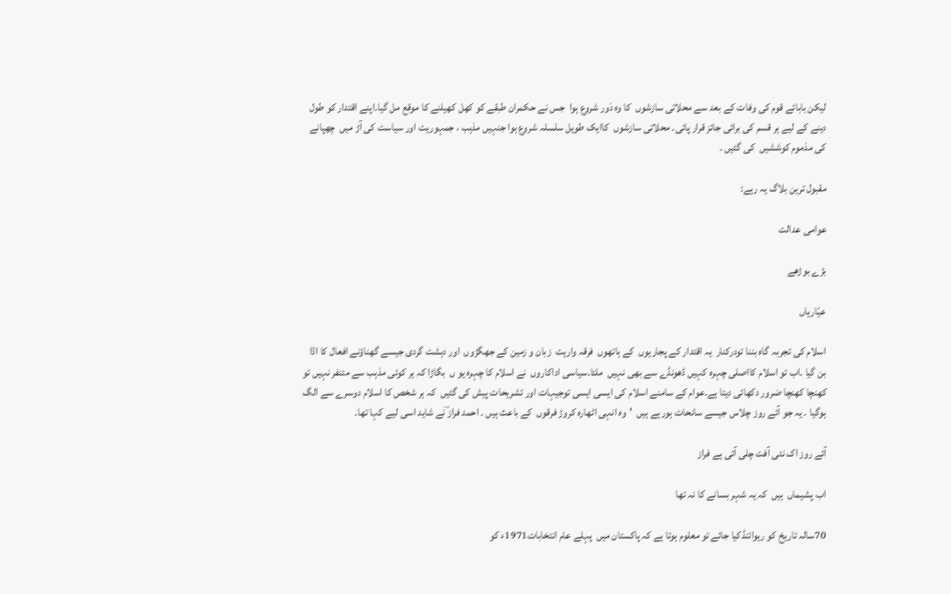لیکن بابائے قوم کی وفات کے بعد سے محلاتی سازشوں  کا وہ دَور شروع ہوا  جس نے حکمران طبقے کو کھل کھیلنے کا موقع مل گیا۔اپنے اقتدار کو طول دینے کے لیے ہر قسم کی برائی جائز قرار پائی۔ محلاتی سازشوں  کاایک طویل سلسلہ شروع ہوا جنہیں مذہب ، جمہوریت اور سیاست کی آڑ میں  چھپانے کی مذموم کوششیں  کی گئیں ۔

مقبول ترین بلاگ یہ رہے:

عوامی عدالت

بڑے بوڑھے

عیّاریاں

اسلام کی تجربہ گاہ بننا تودرکنار  یہ اقتدار کے پجاریوں  کے ہاتھوں  فرقہ واریت  زبان و زمین کے جھگڑوں  اور دہشت گردی جیسے گھناؤنے افعال کا اڈا بن گیا ۔اب تو اسلام کااصلی چہرہ کہیں ڈھونڈے سے بھی نہیں  ملتا۔سیاسی اداکاروں  نے اسلام کا چہرہ یو ں  بگاڑا کہ ہر کوئی مذہب سے متنفر نہیں تو کھنچا کھنچا ضرور دکھائی دیتا ہے۔عوام کے سامنے اسلام کی ایسی ایسی توجیہات اور تشریحات پیش کی گئیں  کہ ہر شخص کا اسلام دوسرے سے الگ ہوگیا ۔ یہ جو آئے روز چلاس جیسے سانحات ہورہے ہیں  'وہ انہی اٹھارہ کروڑ فرقوں  کے باعث ہیں ۔ احمد فراز ؔنے شاید اسی لیے کہا تھا۔

آئے روز اک نئی آفت چلی آتی ہے فراز

اب پشیماں  ہیں  کہ یہ شہر بسانے کا نہ تھا

70سالہ تاریخ کو ریوائنڈکیا جائے تو معلوم ہوتا ہے کہ پاکستان میں  پہلے عام انتخابات1971ء کو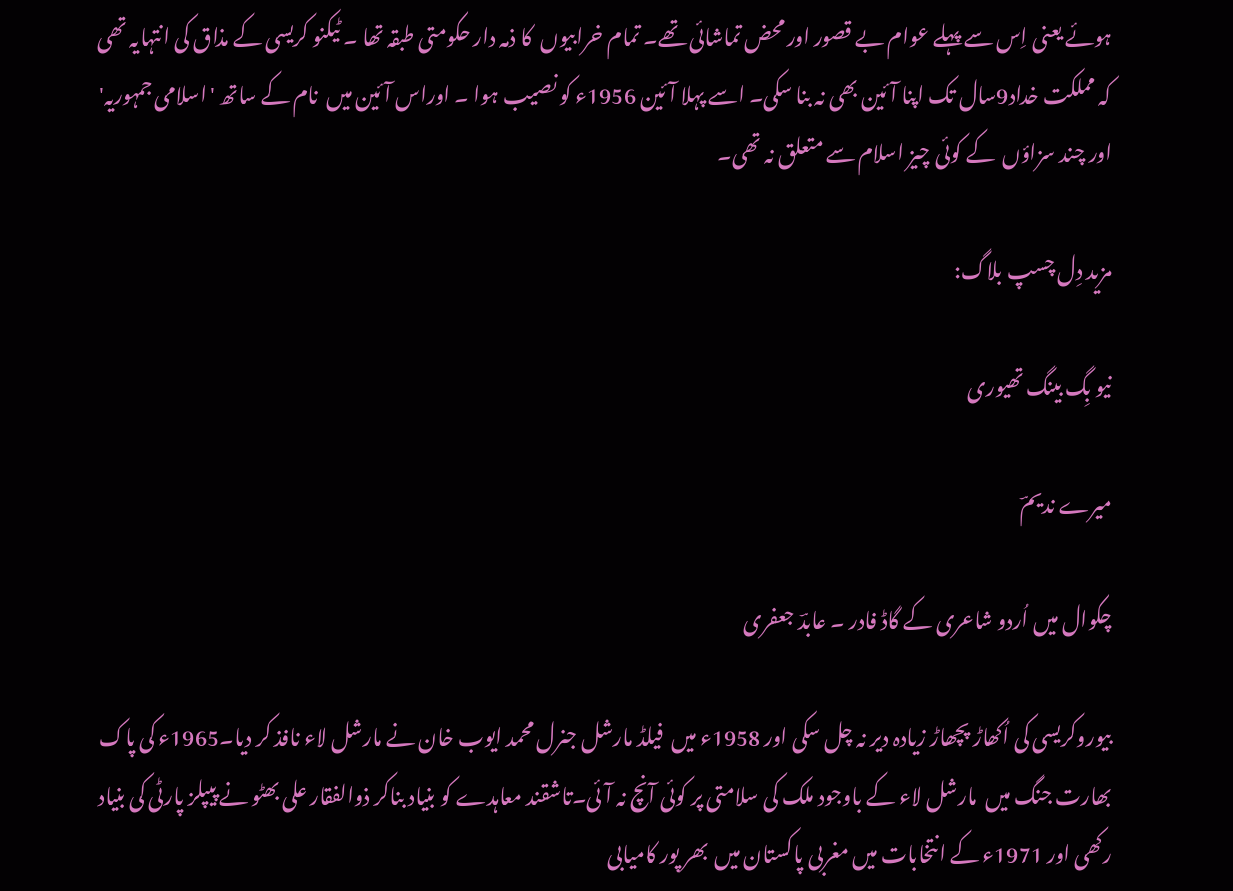ہوئے یعنی اِس سے پہلے عوام بے قصور اور محض تماشائی تھے۔ تمام خرابیوں  کا ذمہ دار حکومتی طبقہ تھا ۔ ٹیکنو کریسی کے مذاق کی انتہایہ تھی کہ مملکت خداد9سال تک اپنا آئین بھی نہ بنا سکی۔ اسے پہلا آئین 1956ء کو نصیب ہوا ۔ اوراس آئین میں  نام کے ساتھ 'اسلامی جمہوریہ' اور چند سزاؤں  کے کوئی چیز اسلام سے متعلق نہ تھی۔

مزید دِل چسپ بلاگ:

نیو بِگ بینگ تھیوری

میرے ندیمؔ

چکوال میں اُردو شاعری کے گاڈ فادر ۔ عابدؔ جعفری

بیوروکریسی کی اُکھاڑ پچھاڑ زیادہ دیر نہ چل سکی اور 1958ء میں  فیلڈ مارشل جنرل محمد ایوب خان نے مارشل لاء نافذ کر دیا۔1965ء کی پاک بھارت جنگ میں  مارشل لاء کے باوجود ملک کی سلامتی پر کوئی آنچ نہ آئی۔تاشقند معاہدے کو بنیاد بناکر ذوالفقار علی بھٹو نے پیپلز پارٹی کی بنیاد رکھی اور 1971ء کے انتخابات میں مغربی پاکستان میں  بھر پور کامیابی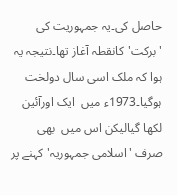حاصل کی۔یہ جمہوریت کی 'برکت'کانقطہ آغاز تھا۔نتیجہ یہ ہوا کہ ملک اسی سال دولخت ہوگیا۔1973ء میں  ایک اورآئین لکھا گیالیکن اس میں  بھی صرف 'اسلامی جمہوریہ'کہنے پر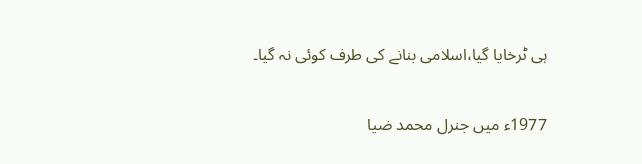ہی ٹرخایا گیا،اسلامی بنانے کی طرف کوئی نہ گیا۔

1977ء میں جنرل محمد ضیا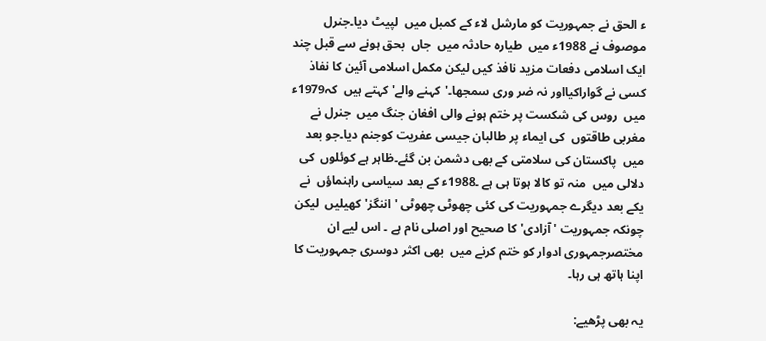ء الحق نے جمہوریت کو مارشل لاء کے کمبل میں  لپیٹ دیا۔جنرل موصوف نے 1988ء میں  طیارہ حادثہ میں  جاں  بحق ہونے سے قبل چند ایک اسلامی دفعات مزید نافذ کیں لیکن مکمل اسلامی آئین کا نفاذ کسی نے گواراکیااور نہ ضر وری سمجھا۔'کہنے والے' کہتے ہیں  کہ1979ء میں  روس کی شکست پر ختم ہونے والی افغان جنگ میں  جنرل نے مغربی طاقتوں  کی ایماء پر طالبان جیسی عفریت کوجنم دیا۔جو بعد میں  پاکستان کی سلامتی کے بھی دشمن بن گئے۔ظاہر ہے کوئلوں  کی دلالی میں  منہ تو کالا ہوتا ہی ہے ۔1988ء کے بعد سیاسی راہنماؤں  نے یکے بعد دیگرے جمہوریت کی کئی چھوٹی چھوٹی 'اننگز'کھیلیں  لیکن چونکہ جمہوریت 'آزادی'کا صحیح اور اصلی نام ہے ۔ اس لیے ان مختصرجمہوری ادوار کو ختم کرنے میں  بھی اکثر دوسری جمہوریت کا اپنا ہاتھ ہی رہا۔

یہ بھی پڑھیے: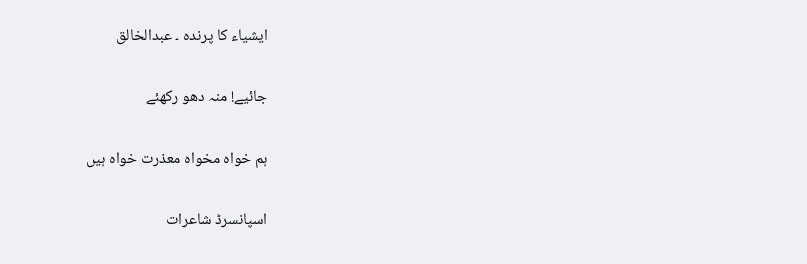ایشیاء کا پرندہ ۔ عبدالخالق

جائیے! منہ دھو رکھئے

ہم خواہ مخواہ معذرت خواہ ہیں

اسپانسرڈ شاعرات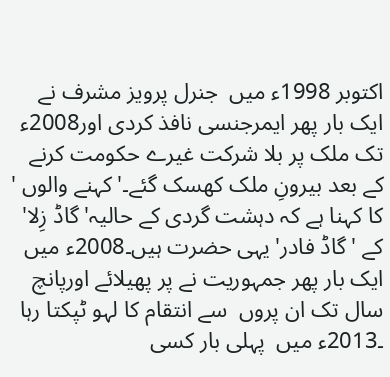اکتوبر 1998ء میں  جنرل پرویز مشرف نے ایک بار پھر ایمرجنسی نافذ کردی اور2008ء تک ملک پر بلا شرکت غیرے حکومت کرنے کے بعد بیرونِ ملک کھسک گئے۔'کہنے والوں ' کا کہنا ہے کہ دہشت گردی کے حالیہ'گاڈ زِلا' کے 'گاڈ فادر'یہی حضرت ہیں۔2008ء میں  ایک بار پھر جمہوریت نے پر پھیلائے اورپانچ سال تک ان پروں  سے انتقام کا لہو ٹپکتا رہا ۔2013ء میں  پہلی بار کسی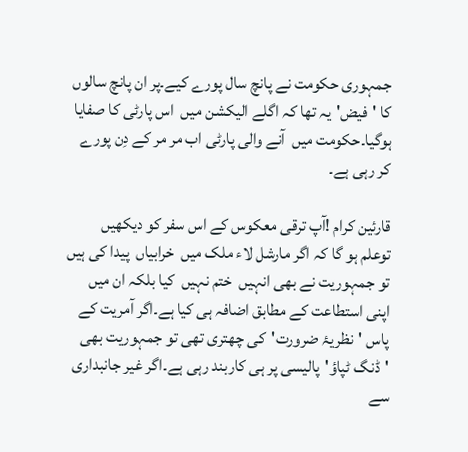جمہوری حکومت نے پانچ سال پورے کیے۔پر ان پانچ سالوں  کا 'فیض'یہ تھا کہ اگلے الیکشن میں  اس پارٹی کا صفایا ہوگیا۔حکومت میں  آنے والی پارٹی اب مر مر کے دِن پورے کر رہی ہے۔

قارئین کرام !آپ ترقی معکوس کے اس سفر کو دیکھیں  توعلم ہو گا کہ اگر مارشل لاء ملک میں  خرابیاں  پیدا کی ہیں  تو جمہوریت نے بھی انہیں  ختم نہیں  کیا بلکہ ان میں  اپنی استطاعت کے مطابق اضافہ ہی کیا ہے۔اگر آمریت کے پاس 'نظریۂ ضرورت'کی چھتری تھی تو جمہوریت بھی 'ڈنگ ٹپاؤ'پالیسی پر ہی کاربند رہی ہے۔اگر غیر جانبداری سے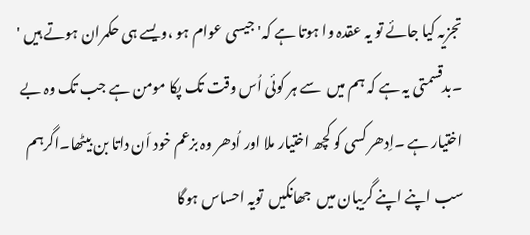تجزیہ کیا جائے تو یہ عقدہ وا ہوتا ہے کہ'جیسی عوام ہو ،ویسے ہی حکمران ہوتے ہیں ' ۔بدقسمتی یہ ہے کہ ہم میں  سے ہر کوئی اُس وقت تک پکا مومن ہے جب تک وہ بے اختیار ہے ۔اِدھر کسی کو کچھ اختیار ملا اور اُدھر وہ بزعم خود اَن داتا بن بیٹھا۔اگرہم سب اپنے اپنے گریبان میں  جھانکیں  تویہ احساس ہوگا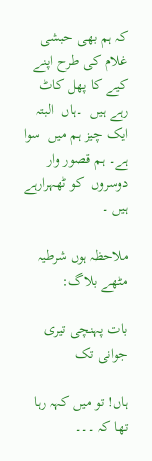کہ ہم بھی حبشی غلام کی طرح اپنے کیے کا پھل کاٹ رہے ہیں  ۔ہاں  البتہ ایک چیز ہم میں  سوا ہے۔ ہم قصور وار دوسروں  کو ٹھہرارہے ہیں ۔

ملاحظہ ہوں شرطیہ مٹھے بلاگ:

بات پہنچی تیری جوانی تک

ہاں! تو میں کہہ رہا تھا کہ ۔۔۔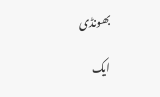بھونڈی

ایک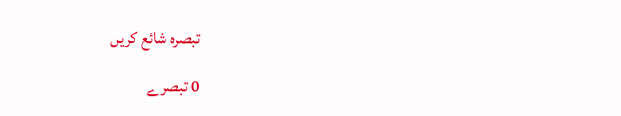تبصرہ شائع کریں

0 تبصرے